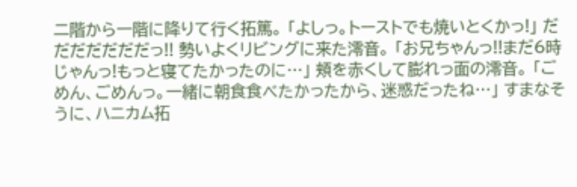二階から一階に降りて行く拓篤。 「よしっ。トーストでも焼いとくかっ!」 だだだだだだだっ!! 勢いよくリビングに来た澪音。 「お兄ちゃんっ!!まだ6時じゃんっ!もっと寝てたかったのに…」 頬を赤くして膨れっ面の澪音。 「ごめん、ごめんっ。一緒に朝食食べたかったから、迷惑だったね…」 すまなそうに、ハニカム拓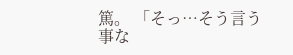篤。 「そっ…そう言う事な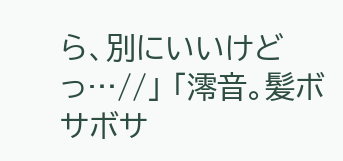ら、別にいいけどっ…//」 「澪音。髪ボサボサ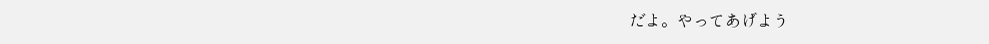だよ。やってあげよう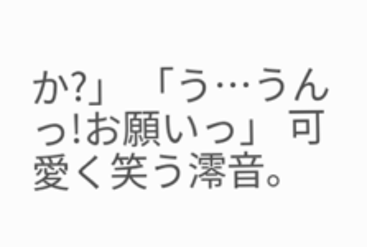か?」 「う…うんっ!お願いっ」 可愛く笑う澪音。